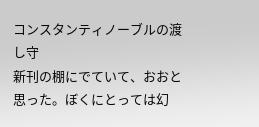コンスタンティノーブルの渡し守
新刊の棚にでていて、おおと思った。ぼくにとっては幻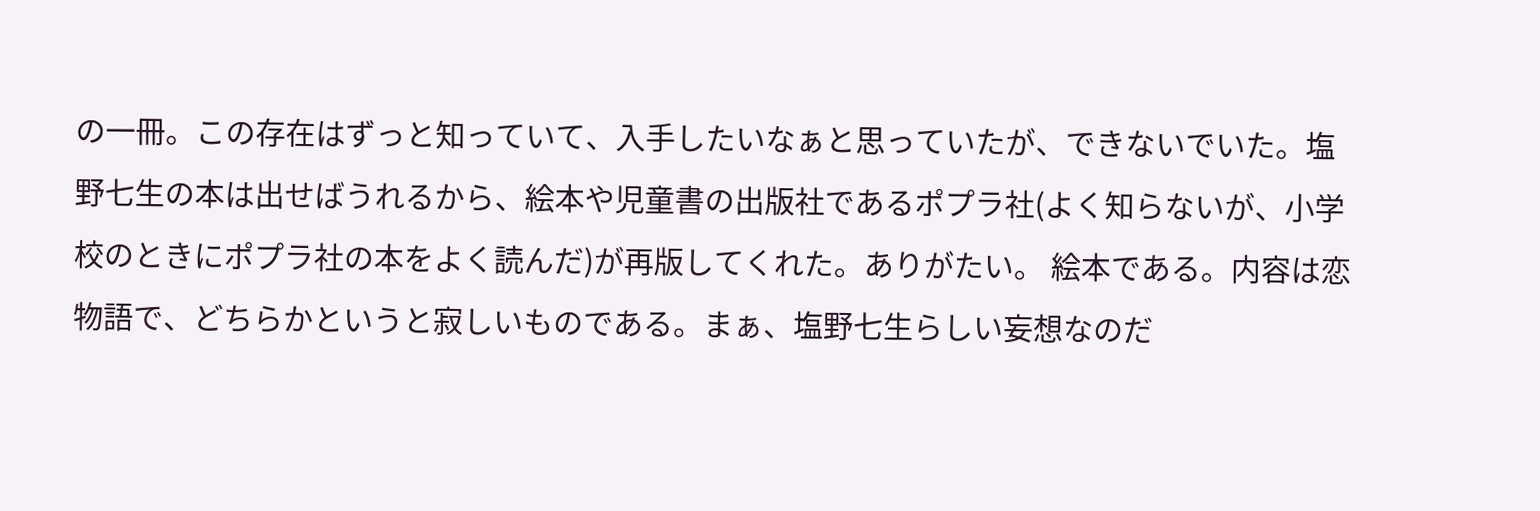の一冊。この存在はずっと知っていて、入手したいなぁと思っていたが、できないでいた。塩野七生の本は出せばうれるから、絵本や児童書の出版社であるポプラ社(よく知らないが、小学校のときにポプラ社の本をよく読んだ)が再版してくれた。ありがたい。 絵本である。内容は恋物語で、どちらかというと寂しいものである。まぁ、塩野七生らしい妄想なのだ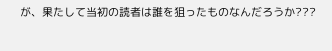が、果たして当初の読者は誰を狙ったものなんだろうか???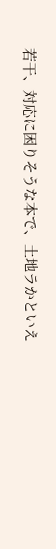若干、対応に困りそうな本で、土地ラかといえ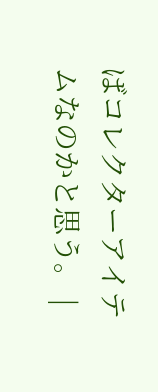ばコレクターアイテムなのかと思う。 |